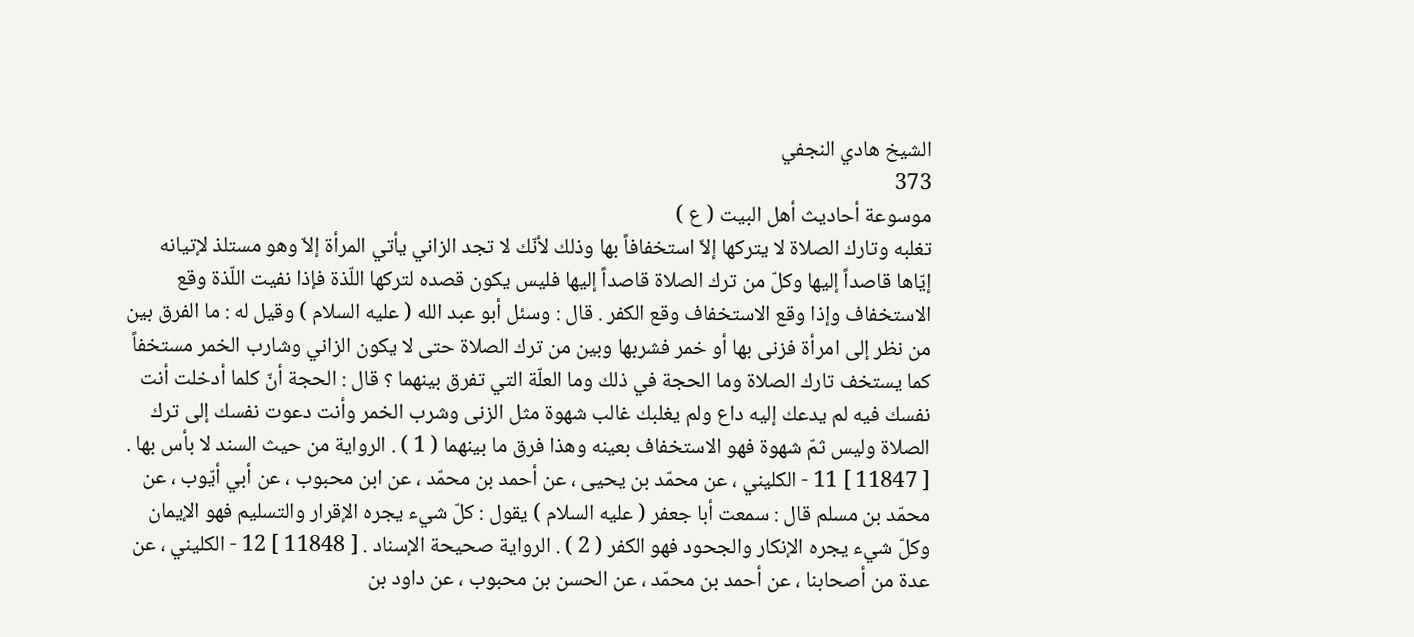الشيخ هادي النجفي
373
موسوعة أحاديث أهل البيت ( ع )
تغلبه وتارك الصلاة لا يتركها إلاّ استخفافاً بها وذلك لأنّك لا تجد الزاني يأتي المرأة إلاّ وهو مستلذ لإتيانه إيّاها قاصداً إليها وكلّ من ترك الصلاة قاصداً إليها فليس يكون قصده لتركها اللّذة فإذا نفيت اللّذة وقع الاستخفاف وإذا وقع الاستخفاف وقع الكفر . قال : وسئل أبو عبد الله ( عليه السلام ) وقيل له : ما الفرق بين من نظر إلى امرأة فزنى بها أو خمر فشربها وبين من ترك الصلاة حتى لا يكون الزاني وشارب الخمر مستخفاً كما يستخف تارك الصلاة وما الحجة في ذلك وما العلّة التي تفرق بينهما ؟ قال : الحجة أنّ كلما أدخلت أنت نفسك فيه لم يدعك إليه داع ولم يغلبك غالب شهوة مثل الزنى وشرب الخمر وأنت دعوت نفسك إلى ترك الصلاة وليس ثمّ شهوة فهو الاستخفاف بعينه وهذا فرق ما بينهما ( 1 ) . الرواية من حيث السند لا بأس بها . [ 11847 ] 11 - الكليني ، عن محمّد بن يحيى ، عن أحمد بن محمّد ، عن ابن محبوب ، عن أبي أيّوب ، عن محمّد بن مسلم قال : سمعت أبا جعفر ( عليه السلام ) يقول : كلّ شيء يجره الإقرار والتسليم فهو الإيمان وكلّ شيء يجره الإنكار والجحود فهو الكفر ( 2 ) . الرواية صحيحة الإسناد . [ 11848 ] 12 - الكليني ، عن عدة من أصحابنا ، عن أحمد بن محمّد ، عن الحسن بن محبوب ، عن داود بن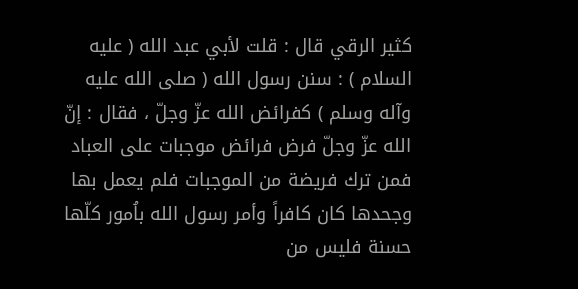كثير الرقي قال : قلت لأبي عبد الله ( عليه السلام ) : سنن رسول الله ( صلى الله عليه وآله وسلم ) كفرائض الله عزّ وجلّ ، فقال : إنّ الله عزّ وجلّ فرض فرائض موجبات على العباد فمن ترك فريضة من الموجبات فلم يعمل بها وجحدها كان كافراً وأمر رسول الله باُمور كلّها حسنة فليس من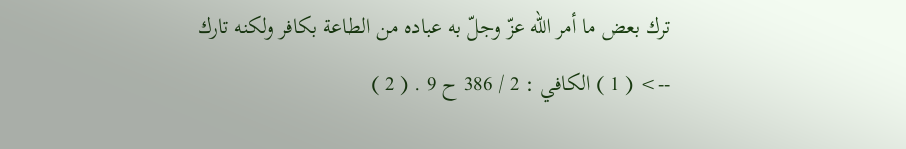ترك بعض ما أمر الله عزّ وجلّ به عباده من الطاعة بكافر ولكنه تارك
--> ( 1 ) الكافي : 2 / 386 ح 9 . ( 2 )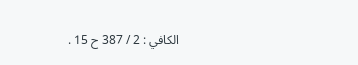الكافي : 2 / 387 ح 15 .